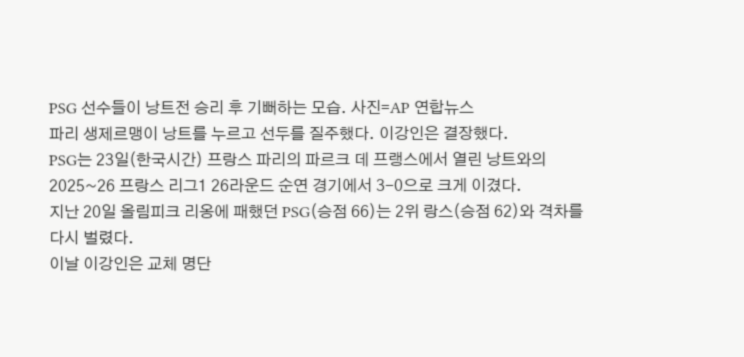PSG 선수들이 낭트전 승리 후 기뻐하는 모습. 사진=AP 연합뉴스
파리 생제르맹이 낭트를 누르고 선두를 질주했다. 이강인은 결장했다.
PSG는 23일(한국시간) 프랑스 파리의 파르크 데 프랭스에서 열린 낭트와의 2025~26 프랑스 리그1 26라운드 순연 경기에서 3-0으로 크게 이겼다.
지난 20일 올림피크 리옹에 패했던 PSG(승점 66)는 2위 랑스(승점 62)와 격차를 다시 벌렸다.
이날 이강인은 교체 명단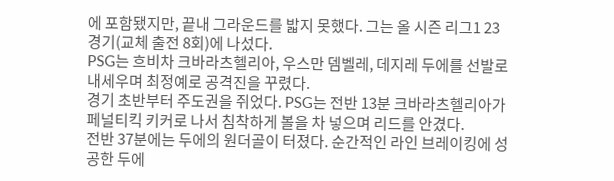에 포함됐지만, 끝내 그라운드를 밟지 못했다. 그는 올 시즌 리그1 23경기(교체 출전 8회)에 나섰다.
PSG는 흐비차 크바라츠헬리아, 우스만 뎀벨레, 데지레 두에를 선발로 내세우며 최정예로 공격진을 꾸렸다.
경기 초반부터 주도권을 쥐었다. PSG는 전반 13분 크바라츠헬리아가 페널티킥 키커로 나서 침착하게 볼을 차 넣으며 리드를 안겼다.
전반 37분에는 두에의 원더골이 터졌다. 순간적인 라인 브레이킹에 성공한 두에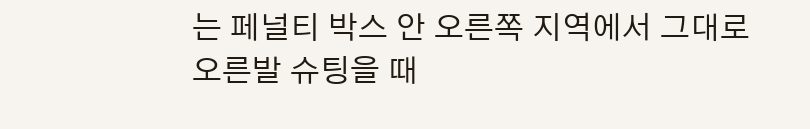는 페널티 박스 안 오른쪽 지역에서 그대로 오른발 슈팅을 때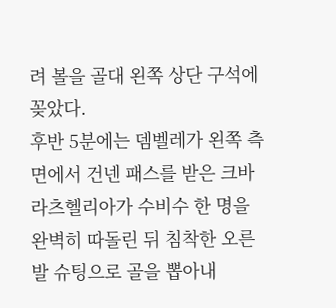려 볼을 골대 왼쪽 상단 구석에 꽂았다.
후반 5분에는 뎀벨레가 왼쪽 측면에서 건넨 패스를 받은 크바라츠헬리아가 수비수 한 명을 완벽히 따돌린 뒤 침착한 오른발 슈팅으로 골을 뽑아내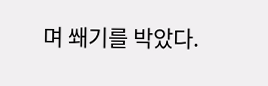며 쐐기를 박았다.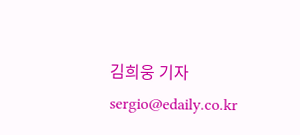김희웅 기자 sergio@edaily.co.kr